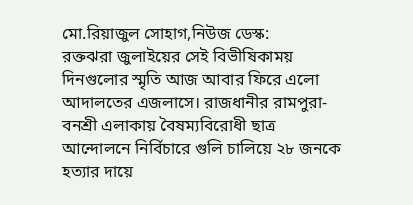মো.রিয়াজুল সোহাগ,নিউজ ডেস্ক:
রক্তঝরা জুলাইয়ের সেই বিভীষিকাময় দিনগুলোর স্মৃতি আজ আবার ফিরে এলো আদালতের এজলাসে। রাজধানীর রামপুরা-বনশ্রী এলাকায় বৈষম্যবিরোধী ছাত্র আন্দোলনে নির্বিচারে গুলি চালিয়ে ২৮ জনকে হত্যার দায়ে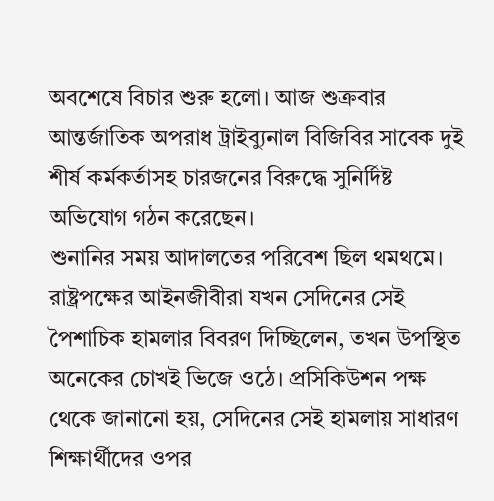অবশেষে বিচার শুরু হলো। আজ শুক্রবার আন্তর্জাতিক অপরাধ ট্রাইব্যুনাল বিজিবির সাবেক দুই শীর্ষ কর্মকর্তাসহ চারজনের বিরুদ্ধে সুনির্দিষ্ট অভিযোগ গঠন করেছেন।
শুনানির সময় আদালতের পরিবেশ ছিল থমথমে। রাষ্ট্রপক্ষের আইনজীবীরা যখন সেদিনের সেই পৈশাচিক হামলার বিবরণ দিচ্ছিলেন, তখন উপস্থিত অনেকের চোখই ভিজে ওঠে। প্রসিকিউশন পক্ষ থেকে জানানো হয়, সেদিনের সেই হামলায় সাধারণ শিক্ষার্থীদের ওপর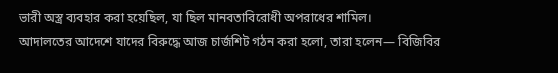ভারী অস্ত্র ব্যবহার করা হয়েছিল, যা ছিল মানবতাবিরোধী অপরাধের শামিল।
আদালতের আদেশে যাদের বিরুদ্ধে আজ চার্জশিট গঠন করা হলো, তারা হলেন— বিজিবির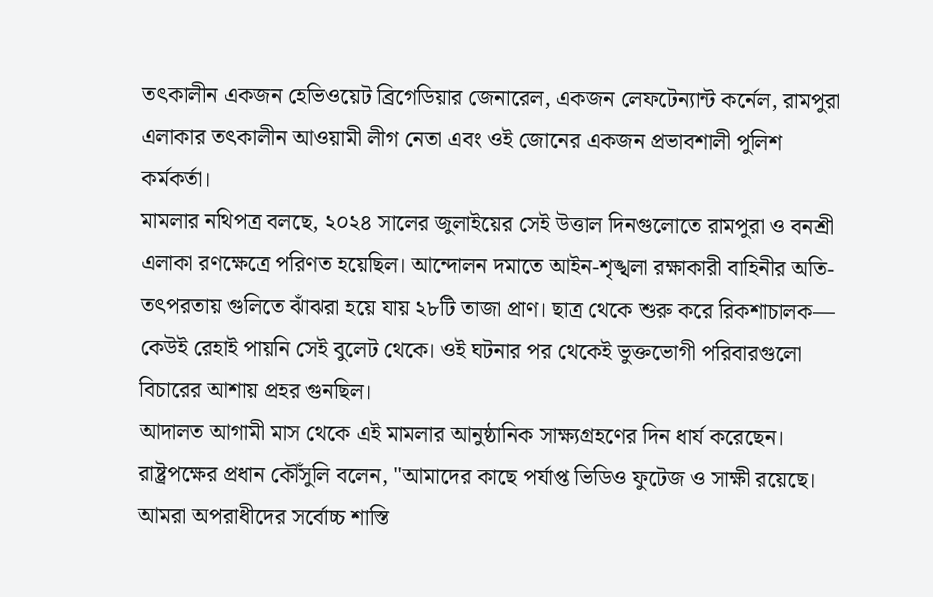তৎকালীন একজন হেভিওয়েট ব্রিগেডিয়ার জেনারেল, একজন লেফটেন্যান্ট কর্নেল, রামপুরা এলাকার তৎকালীন আওয়ামী লীগ নেতা এবং ওই জোনের একজন প্রভাবশালী পুলিশ কর্মকর্তা।
মামলার নথিপত্র বলছে, ২০২৪ সালের জুলাইয়ের সেই উত্তাল দিনগুলোতে রামপুরা ও বনশ্রী এলাকা রণক্ষেত্রে পরিণত হয়েছিল। আন্দোলন দমাতে আইন-শৃঙ্খলা রক্ষাকারী বাহিনীর অতি-তৎপরতায় গুলিতে ঝাঁঝরা হয়ে যায় ২৮টি তাজা প্রাণ। ছাত্র থেকে শুরু করে রিকশাচালক— কেউই রেহাই পায়নি সেই বুলেট থেকে। ওই ঘটনার পর থেকেই ভুক্তভোগী পরিবারগুলো বিচারের আশায় প্রহর গুনছিল।
আদালত আগামী মাস থেকে এই মামলার আনুষ্ঠানিক সাক্ষ্যগ্রহণের দিন ধার্য করেছেন। রাষ্ট্রপক্ষের প্রধান কৌঁসুলি বলেন, "আমাদের কাছে পর্যাপ্ত ভিডিও ফুটেজ ও সাক্ষী রয়েছে। আমরা অপরাধীদের সর্বোচ্চ শাস্তি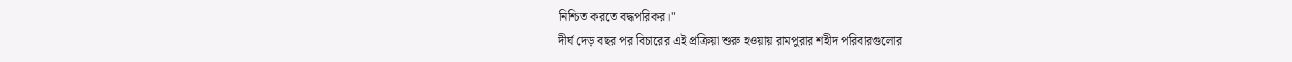নিশ্চিত করতে বদ্ধপরিকর।"
দীর্ঘ দেড় বছর পর বিচারের এই প্রক্রিয়া শুরু হওয়ায় রামপুরার শহীদ পরিবারগুলোর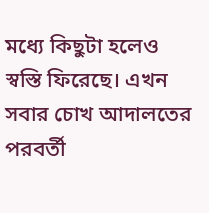মধ্যে কিছুটা হলেও স্বস্তি ফিরেছে। এখন সবার চোখ আদালতের পরবর্তী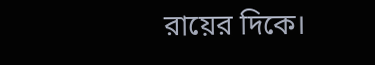রায়ের দিকে।